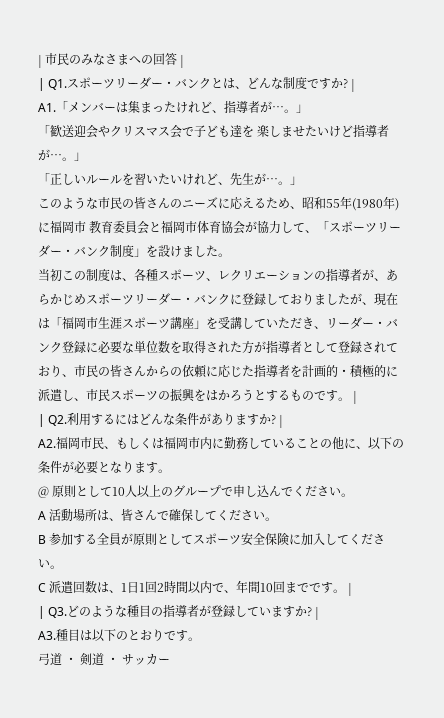| 市民のみなさまへの回答 |
| Q1.スポーツリーダー・バンクとは、どんな制度ですか? |
A1.「メンバーは集まったけれど、指導者が…。」
「歓送迎会やクリスマス会で子ども達を 楽しませたいけど指導者が…。」
「正しいルールを習いたいけれど、先生が…。」
このような市民の皆さんのニーズに応えるため、昭和55年(1980年)に福岡市 教育委員会と福岡市体育協会が協力して、「スポーツリーダー・バンク制度」を設けました。
当初この制度は、各種スポーツ、レクリエーションの指導者が、あらかじめスポーツリーダー・バンクに登録しておりましたが、現在は「福岡市生涯スポーツ講座」を受講していただき、リーダー・バンク登録に必要な単位数を取得された方が指導者として登録されており、市民の皆さんからの依頼に応じた指導者を計画的・積極的に派遣し、市民スポーツの振興をはかろうとするものです。 |
| Q2.利用するにはどんな条件がありますか? |
A2.福岡市民、もしくは福岡市内に勤務していることの他に、以下の条件が必要となります。
@ 原則として10人以上のグループで申し込んでください。
A 活動場所は、皆さんで確保してください。
B 参加する全員が原則としてスポーツ安全保険に加入してください。
C 派遣回数は、1日1回2時間以内で、年間10回までです。 |
| Q3.どのような種目の指導者が登録していますか? |
A3.種目は以下のとおりです。
弓道 ・ 剣道 ・ サッカー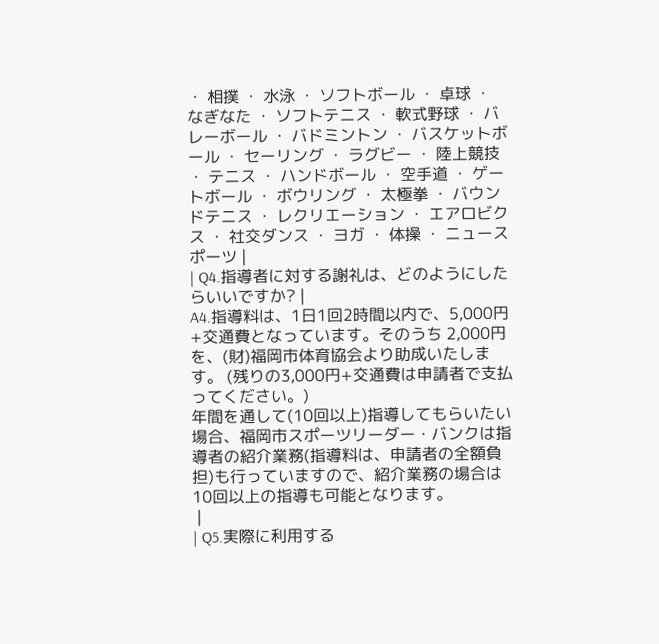・ 相撲 ・ 水泳 ・ ソフトボール ・ 卓球 ・ なぎなた ・ ソフトテニス ・ 軟式野球 ・ バレーボール ・ バドミントン ・ バスケットボール ・ セーリング ・ ラグビー ・ 陸上競技 ・ テニス ・ ハンドボール ・ 空手道 ・ ゲートボール ・ ボウリング ・ 太極拳 ・ バウンドテニス ・ レクリエーション ・ エアロビクス ・ 社交ダンス ・ ヨガ ・ 体操 ・ ニュースポーツ |
| Q4.指導者に対する謝礼は、どのようにしたらいいですか? |
A4.指導料は、1日1回2時間以内で、5,000円+交通費となっています。そのうち 2,000円を、(財)福岡市体育協会より助成いたします。 (残りの3,000円+交通費は申請者で支払ってください。)
年間を通して(10回以上)指導してもらいたい場合、福岡市スポーツリーダー・バンクは指導者の紹介業務(指導料は、申請者の全額負担)も行っていますので、紹介業務の場合は10回以上の指導も可能となります。
 |
| Q5.実際に利用する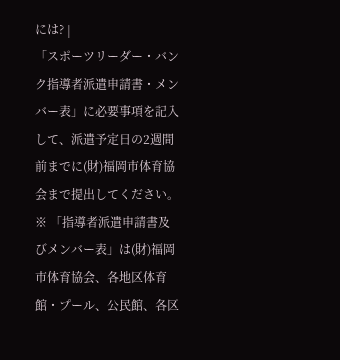には? |
「スポーツリーダー・バンク指導者派遣申請書・メンバー表」に必要事項を記入して、派遣予定日の2週間前までに(財)福岡市体育協会まで提出してください。
※ 「指導者派遣申請書及びメンバー表」は(財)福岡市体育協会、各地区体育館・プール、公民館、各区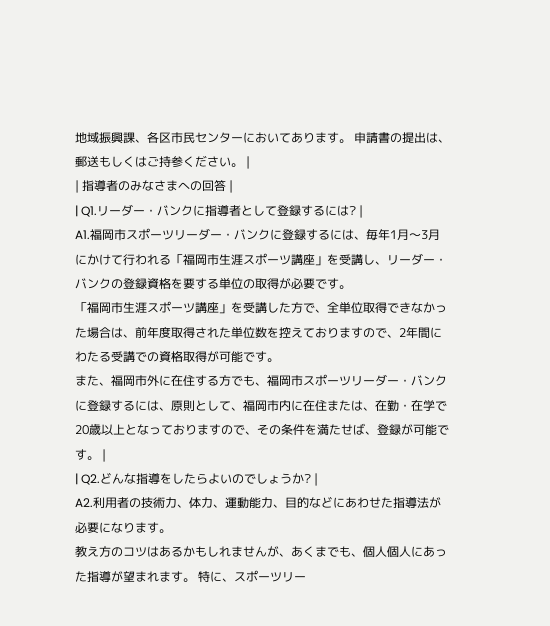地域振興課、各区市民センターにおいてあります。 申請書の提出は、郵送もしくはご持参ください。 |
| 指導者のみなさまへの回答 |
| Q1.リーダー・バンクに指導者として登録するには? |
A1.福岡市スポーツリーダー・バンクに登録するには、毎年1月〜3月にかけて行われる「福岡市生涯スポーツ講座」を受講し、リーダー・バンクの登録資格を要する単位の取得が必要です。
「福岡市生涯スポーツ講座」を受講した方で、全単位取得できなかった場合は、前年度取得された単位数を控えておりますので、2年間にわたる受講での資格取得が可能です。
また、福岡市外に在住する方でも、福岡市スポーツリーダー・バンクに登録するには、原則として、福岡市内に在住または、在勤・在学で20歳以上となっておりますので、その条件を満たせば、登録が可能です。 |
| Q2.どんな指導をしたらよいのでしょうか? |
A2.利用者の技術力、体力、運動能力、目的などにあわせた指導法が必要になります。
教え方のコツはあるかもしれませんが、あくまでも、個人個人にあった指導が望まれます。 特に、スポーツリー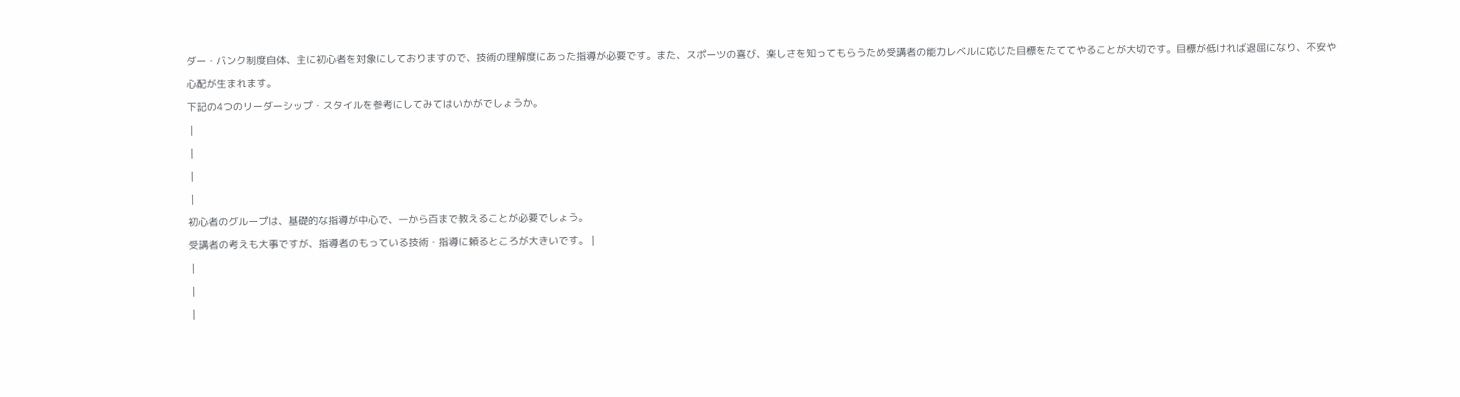ダー・バンク制度自体、主に初心者を対象にしておりますので、技術の理解度にあった指導が必要です。また、スポーツの喜び、楽しさを知ってもらうため受講者の能力レベルに応じた目標をたててやることが大切です。目標が低ければ退屈になり、不安や心配が生まれます。
下記の4つのリーダーシップ・スタイルを参考にしてみてはいかがでしょうか。
 |
 |
 |
 |
初心者のグループは、基礎的な指導が中心で、一から百まで教えることが必要でしょう。
受講者の考えも大事ですが、指導者のもっている技術・指導に頼るところが大きいです。 |
 |
 |
 |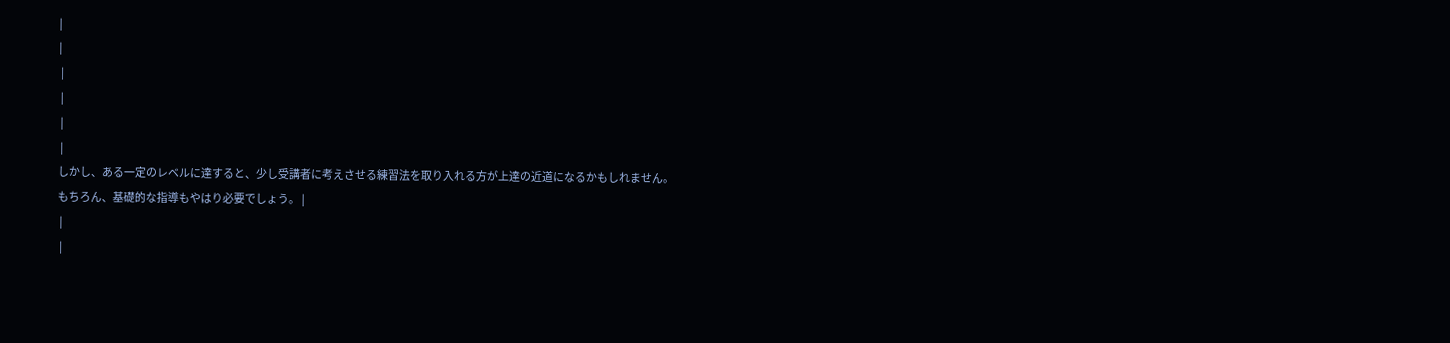|
|
 |
 |
 |
 |
しかし、ある一定のレベルに達すると、少し受講者に考えさせる練習法を取り入れる方が上達の近道になるかもしれません。
もちろん、基礎的な指導もやはり必要でしょう。 |
 |
 |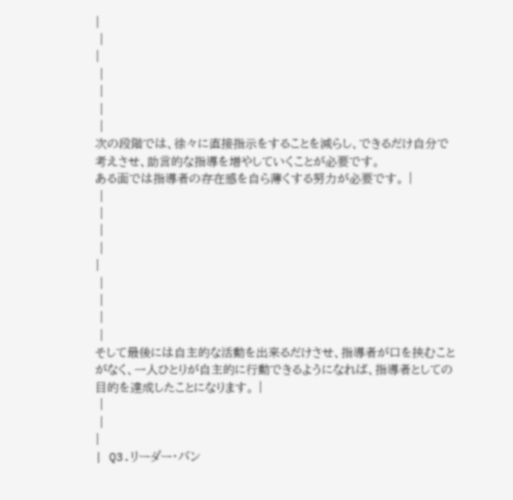|
 |
|
 |
 |
 |
 |
次の段階では、徐々に直接指示をすることを減らし、できるだけ自分で考えさせ、助言的な指導を増やしていくことが必要です。
ある面では指導者の存在感を自ら薄くする努力が必要です。 |
 |
 |
 |
 |
|
 |
 |
 |
 |
そして最後には自主的な活動を出来るだけさせ、指導者が口を挟むことがなく、一人ひとりが自主的に行動できるようになれば、指導者としての目的を達成したことになります。 |
 |
 |
|
| Q3.リーダー・バン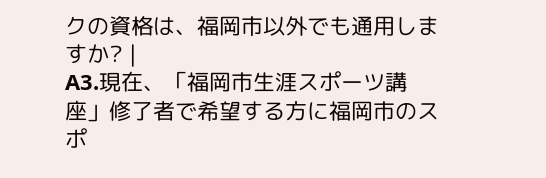クの資格は、福岡市以外でも通用しますか? |
A3.現在、「福岡市生涯スポーツ講座」修了者で希望する方に福岡市のスポ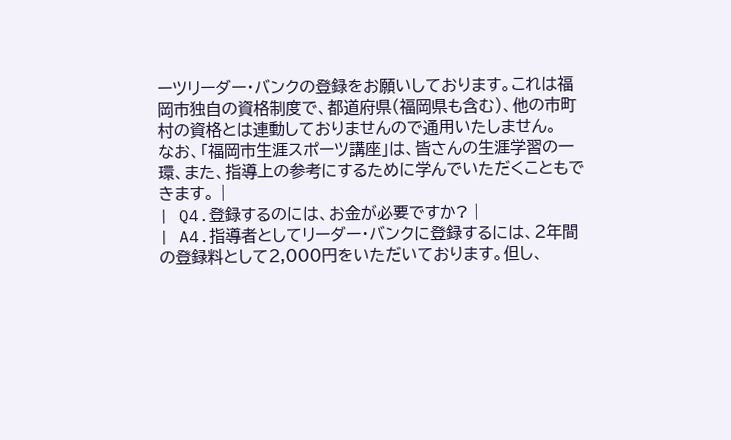ーツリーダー・バンクの登録をお願いしております。これは福岡市独自の資格制度で、都道府県(福岡県も含む)、他の市町村の資格とは連動しておりませんので通用いたしません。
なお、「福岡市生涯スポーツ講座」は、皆さんの生涯学習の一環、また、指導上の参考にするために学んでいただくこともできます。 |
| Q4.登録するのには、お金が必要ですか? |
| A4.指導者としてリーダー・バンクに登録するには、2年間の登録料として2,000円をいただいております。但し、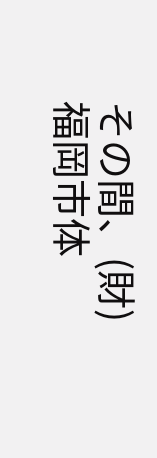その間、(財)福岡市体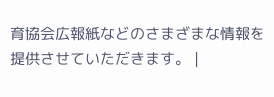育協会広報紙などのさまざまな情報を提供させていただきます。 |